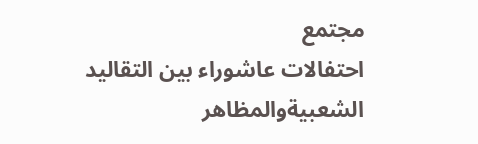مجتمع
احتفالات عاشوراء بين التقاليد الشعبيةوالمظاهر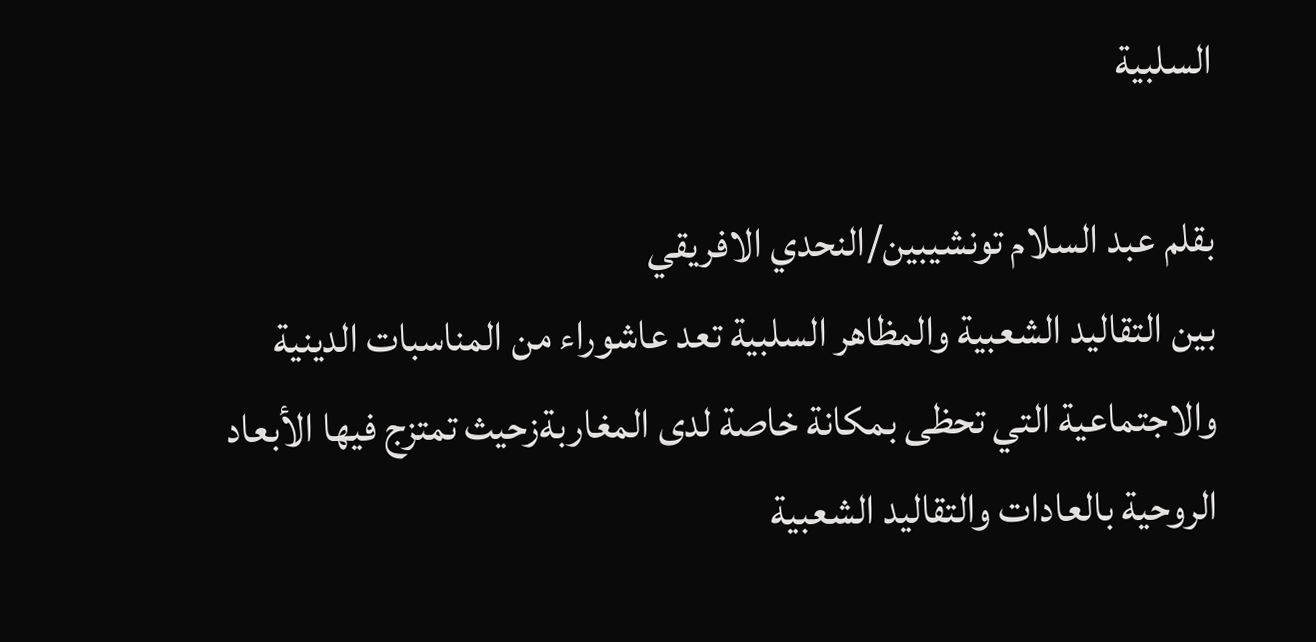السلبية

بقلم عبد السلام تونشيبين/النحدي الافريقي
بين التقاليد الشعبية والمظاهر السلبية تعد عاشوراء من المناسبات الدينية والاجتماعية التي تحظى بمكانة خاصة لدى المغاربةزحيث تمتزج فيها الأبعاد الروحية بالعادات والتقاليد الشعبية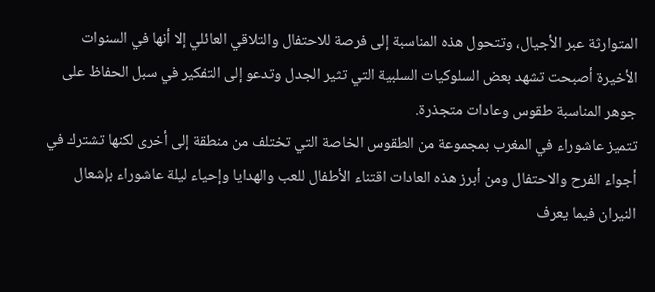المتوارثة عبر الأجيال، وتتحول هذه المناسبة إلى فرصة للاحتفال والتلاقي العائلي إلا أنها في السنوات الأخيرة أصبحت تشهد بعض السلوكيات السلبية التي تثير الجدل وتدعو إلى التفكير في سبل الحفاظ على جوهر المناسبة طقوس وعادات متجذرة.
تتميز عاشوراء في المغرب بمجموعة من الطقوس الخاصة التي تختلف من منطقة إلى أخرى لكنها تشترك في أجواء الفرح والاحتفال ومن أبرز هذه العادات اقتناء الأطفال للعب والهدايا وإحياء ليلة عاشوراء بإشعال النيران فيما يعرف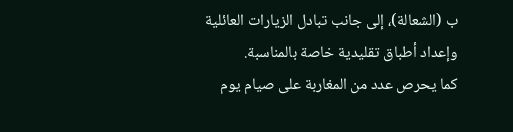ب (الشعالة)، إلى جانب تبادل الزيارات العائلية وإعداد أطباق تقليدية خاصة بالمناسبة.
كما يحرص عدد من المغاربة على صيام يوم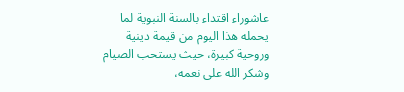عاشوراء اقتداء بالسنة النبوية لما يحمله هذا اليوم من قيمة دينية وروحية كبيرة، حيث يستحب الصيام وشكر الله على نعمه،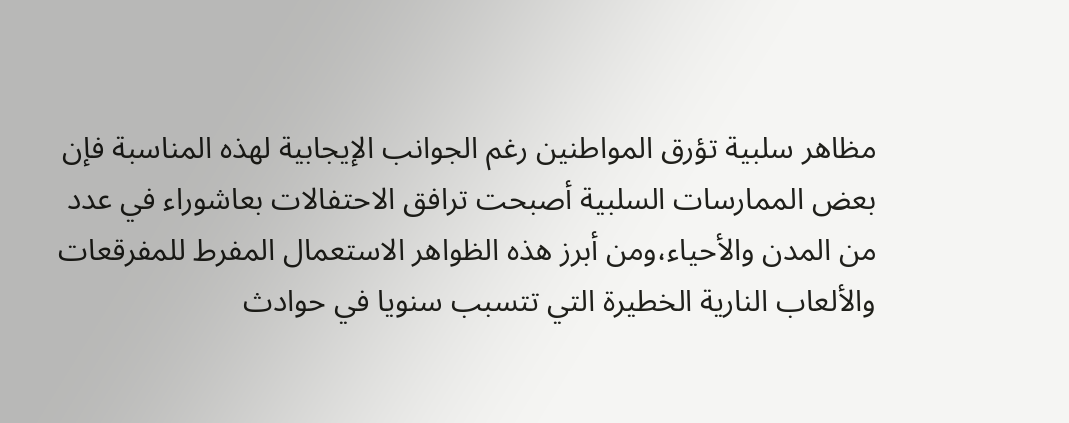مظاهر سلبية تؤرق المواطنين رغم الجوانب الإيجابية لهذه المناسبة فإن بعض الممارسات السلبية أصبحت ترافق الاحتفالات بعاشوراء في عدد من المدن والأحياء،ومن أبرز هذه الظواهر الاستعمال المفرط للمفرقعات والألعاب النارية الخطيرة التي تتسبب سنويا في حوادث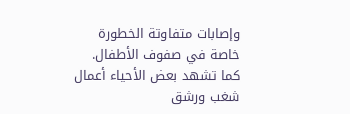وإصابات متفاوتة الخطورة خاصة في صفوف الأطفال.
كما تشهد بعض الأحياء أعمال شغب ورشق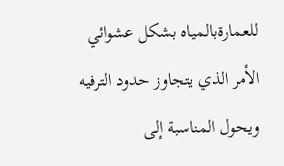للعمارةبالمياه بشكل عشوائي الأمر الذي يتجاوز حدود الترفيه ويحول المناسبة إلى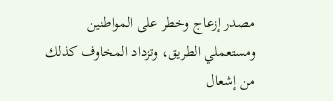مصدر إزعاج وخطر على المواطنين ومستعملي الطريق، وتزداد المخاوف كذلك من إشعال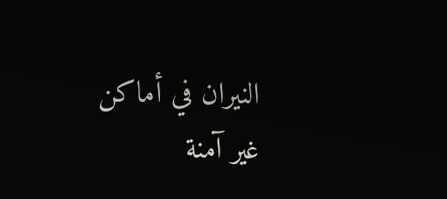النيران في أماكن غير آمنة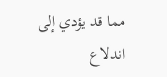مما قد يؤدي إلى اندلاع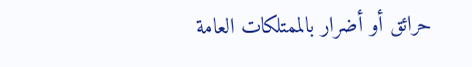حرائق أو أضرار بالممتلكات العامة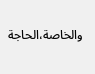والخاصة،الحاجة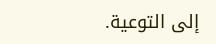إلى التوعية.